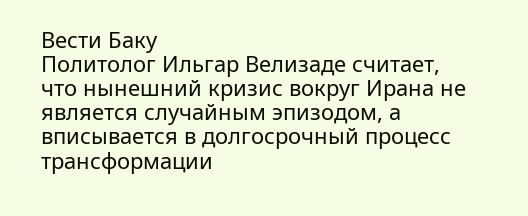Вести Баку
Политолог Ильгар Велизаде считает, что нынешний кризис вокруг Ирана не является случайным эпизодом, а вписывается в долгосрочный процесс трансформации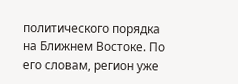политического порядка на Ближнем Востоке. По его словам, регион уже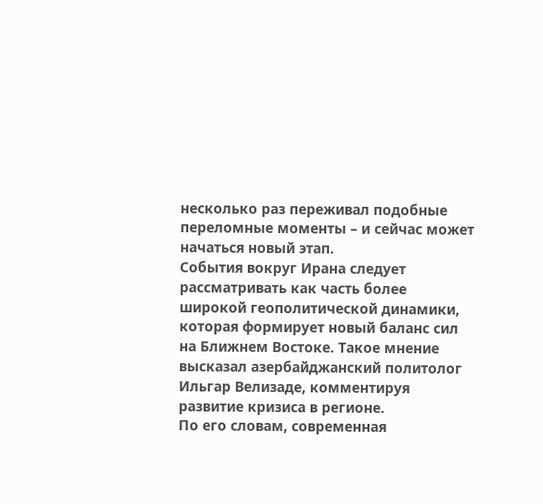несколько раз переживал подобные переломные моменты – и сейчас может начаться новый этап.
События вокруг Ирана следует рассматривать как часть более широкой геополитической динамики, которая формирует новый баланс сил на Ближнем Востоке. Такое мнение высказал азербайджанский политолог Ильгар Велизаде, комментируя развитие кризиса в регионе.
По его словам, современная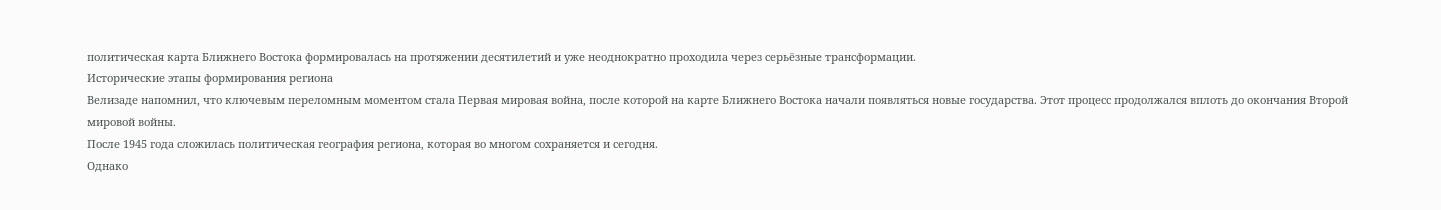политическая карта Ближнего Востока формировалась на протяжении десятилетий и уже неоднократно проходила через серьёзные трансформации.
Исторические этапы формирования региона
Велизаде напомнил, что ключевым переломным моментом стала Первая мировая война, после которой на карте Ближнего Востока начали появляться новые государства. Этот процесс продолжался вплоть до окончания Второй мировой войны.
После 1945 года сложилась политическая география региона, которая во многом сохраняется и сегодня.
Однако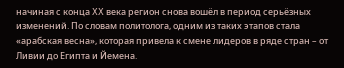начиная с конца XX века регион снова вошёл в период серьёзных изменений. По словам политолога, одним из таких этапов стала «арабская весна», которая привела к смене лидеров в ряде стран – от Ливии до Египта и Йемена.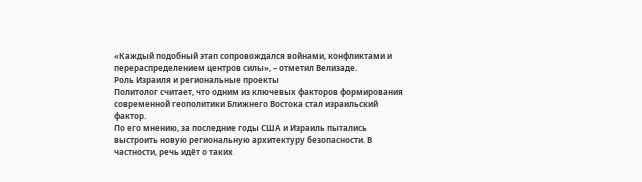«Каждый подобный этап сопровождался войнами, конфликтами и перераспределением центров силы», – отметил Велизаде.
Роль Израиля и региональные проекты
Политолог считает, что одним из ключевых факторов формирования современной геополитики Ближнего Востока стал израильский фактор.
По его мнению, за последние годы США и Израиль пытались выстроить новую региональную архитектуру безопасности. В частности, речь идёт о таких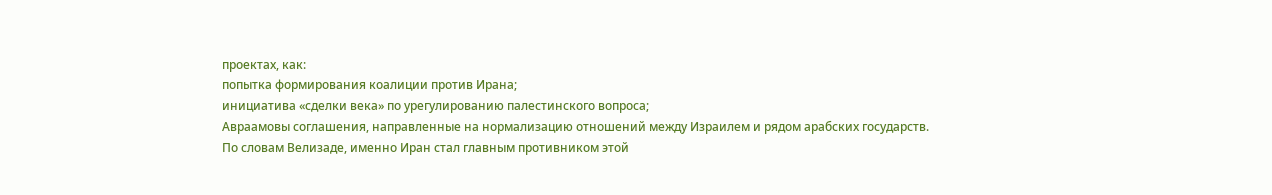проектах, как:
попытка формирования коалиции против Ирана;
инициатива «сделки века» по урегулированию палестинского вопроса;
Авраамовы соглашения, направленные на нормализацию отношений между Израилем и рядом арабских государств.
По словам Велизаде, именно Иран стал главным противником этой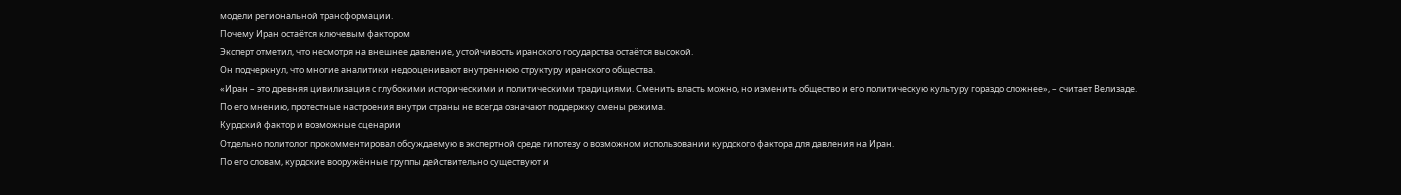модели региональной трансформации.
Почему Иран остаётся ключевым фактором
Эксперт отметил, что несмотря на внешнее давление, устойчивость иранского государства остаётся высокой.
Он подчеркнул, что многие аналитики недооценивают внутреннюю структуру иранского общества.
«Иран – это древняя цивилизация с глубокими историческими и политическими традициями. Сменить власть можно, но изменить общество и его политическую культуру гораздо сложнее», – считает Велизаде.
По его мнению, протестные настроения внутри страны не всегда означают поддержку смены режима.
Курдский фактор и возможные сценарии
Отдельно политолог прокомментировал обсуждаемую в экспертной среде гипотезу о возможном использовании курдского фактора для давления на Иран.
По его словам, курдские вооружённые группы действительно существуют и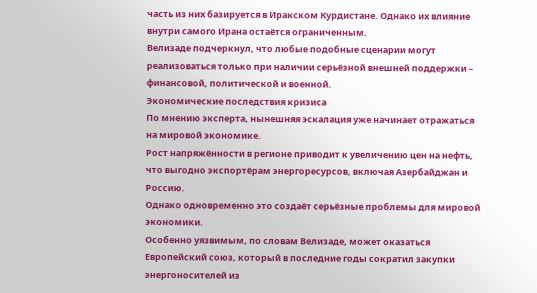часть из них базируется в Иракском Курдистане. Однако их влияние внутри самого Ирана остаётся ограниченным.
Велизаде подчеркнул, что любые подобные сценарии могут реализоваться только при наличии серьёзной внешней поддержки – финансовой, политической и военной.
Экономические последствия кризиса
По мнению эксперта, нынешняя эскалация уже начинает отражаться на мировой экономике.
Рост напряжённости в регионе приводит к увеличению цен на нефть, что выгодно экспортёрам энергоресурсов, включая Азербайджан и Россию.
Однако одновременно это создаёт серьёзные проблемы для мировой экономики.
Особенно уязвимым, по словам Велизаде, может оказаться Европейский союз, который в последние годы сократил закупки энергоносителей из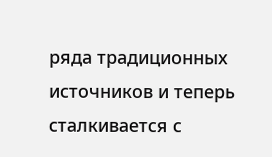ряда традиционных источников и теперь сталкивается с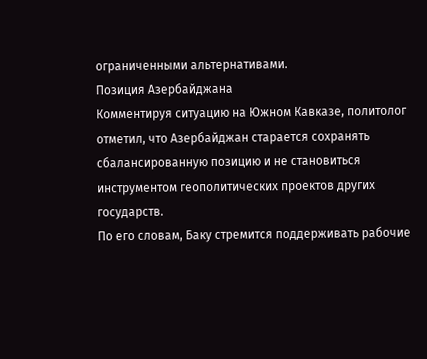ограниченными альтернативами.
Позиция Азербайджана
Комментируя ситуацию на Южном Кавказе, политолог отметил, что Азербайджан старается сохранять сбалансированную позицию и не становиться инструментом геополитических проектов других государств.
По его словам, Баку стремится поддерживать рабочие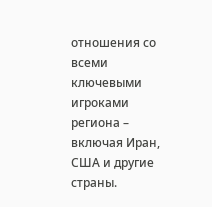отношения со всеми ключевыми игроками региона – включая Иран, США и другие страны.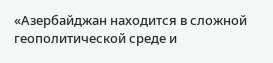«Азербайджан находится в сложной геополитической среде и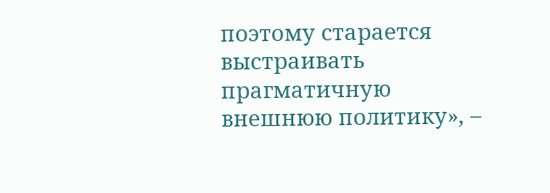поэтому старается выстраивать прагматичную внешнюю политику», –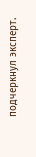подчеркнул эксперт.